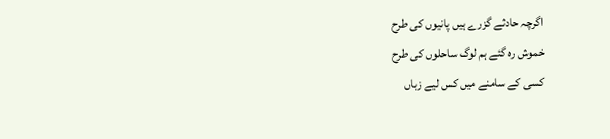اگرچہ حادثے گزرے ہیں پانیوں کی طرح
خموش رہ گئے ہم لوگ ساحلوں کی طرح
کسی کے سامنے میں کس لیے زباں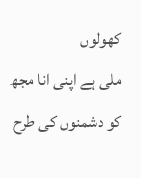کھولوں
ملی ہے اپنی انا مجھ کو دشمنوں کی طرح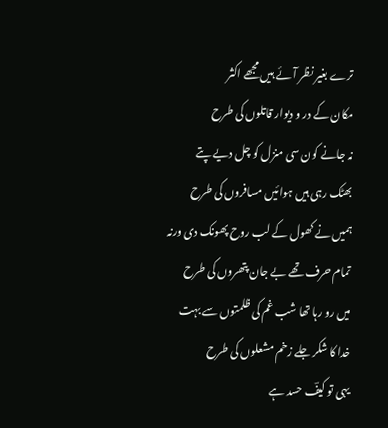ترے بغیر نظر آئے ہیں مجھے اکثر
مکان کے در و دیوار قاتلوں کی طرح
نہ جانے کون سی منزل کو چل دیے پتے
بھٹک رہی ہیں ہوائیں مسافروں کی طرح
ہمیں نے کھول کے لب روح پھونک دی ورنہ
تمام حرف تھے بے جان پتھروں کی طرح
میں رو رہا تھا شب غم کی ظلمتوں سے بہت
خدا کا شکر جلے زخم مشعلوں کی طرح
یہی تو کیفؔ حسد ہے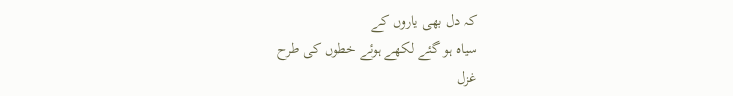کہ دل بھی یاروں کے
سیاہ ہو گئے لکھے ہوئے خطوں کی طرح
غزل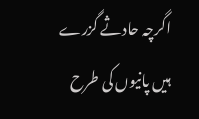اگرچہ حادثے گزرے ہیں پانیوں کی طرح